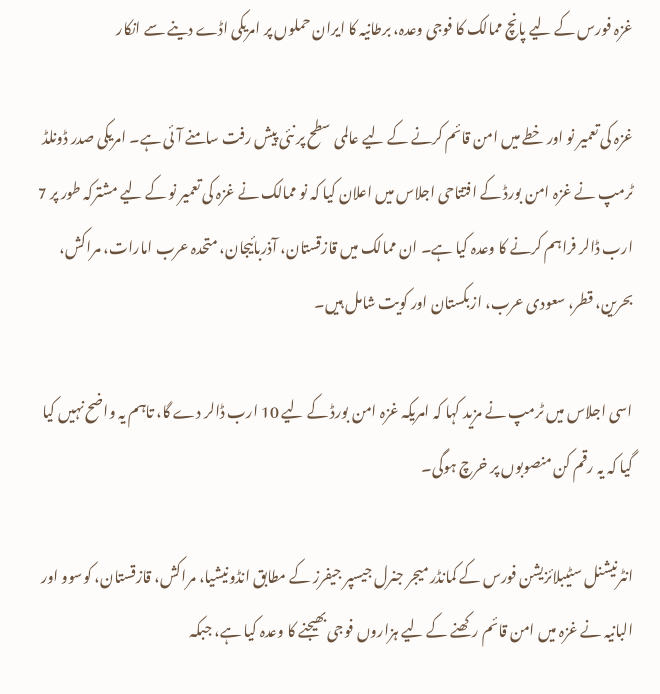غزہ فورس کے لیے پانچ ممالک کا فوجی وعدہ، برطانیہ کا ایران حملوں پر امریکی اڈے دینے سے انکار

غزہ کی تعمیر نو اور خطے میں امن قائم کرنے کے لیے عالمی سطح پر نئی پیش رفت سامنے آئی ہے۔ امریکی صدر ڈونلڈ ٹرمپ نے غزہ امن بورڈ کے افتتاحی اجلاس میں اعلان کیا کہ نو ممالک نے غزہ کی تعمیر نو کے لیے مشترکہ طور پر 7 ارب ڈالر فراہم کرنے کا وعدہ کیا ہے۔ ان ممالک میں قازقستان، آذربائیجان، متحدہ عرب امارات، مراکش، بحرین، قطر، سعودی عرب، ازبکستان اور کویت شامل ہیں۔

اسی اجلاس میں ٹرمپ نے مزید کہا کہ امریکہ غزہ امن بورڈ کے لیے 10 ارب ڈالر دے گا، تاہم یہ واضح نہیں کیا گیا کہ یہ رقم کن منصوبوں پر خرچ ہوگی۔

انٹرنیشنل سٹیبلائزیشن فورس کے کمانڈر میجر جنرل جیسپر جیفرز کے مطابق انڈونیشیا، مراکش، قازقستان، کوسوو اور البانیہ نے غزہ میں امن قائم رکھنے کے لیے ہزاروں فوجی بھیجنے کا وعدہ کیا ہے، جبکہ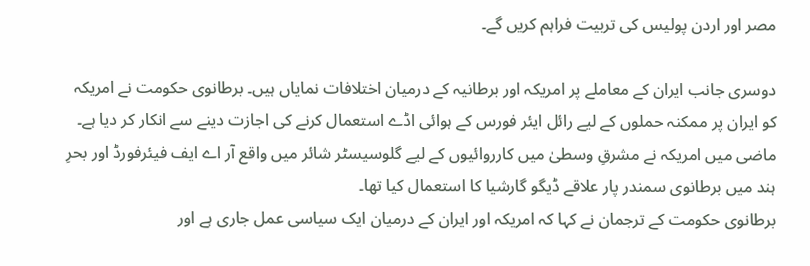مصر اور اردن پولیس کی تربیت فراہم کریں گے۔

دوسری جانب ایران کے معاملے پر امریکہ اور برطانیہ کے درمیان اختلافات نمایاں ہیں۔ برطانوی حکومت نے امریکہ کو ایران پر ممکنہ حملوں کے لیے رائل ایئر فورس کے ہوائی اڈے استعمال کرنے کی اجازت دینے سے انکار کر دیا ہے۔ ماضی میں امریکہ نے مشرقِ وسطیٰ میں کارروائیوں کے لیے گلوسیسٹر شائر میں واقع آر اے ایف فیئرفورڈ اور بحرِ ہند میں برطانوی سمندر پار علاقے ڈیگو گارشیا کا استعمال کیا تھا۔
برطانوی حکومت کے ترجمان نے کہا کہ امریکہ اور ایران کے درمیان ایک سیاسی عمل جاری ہے اور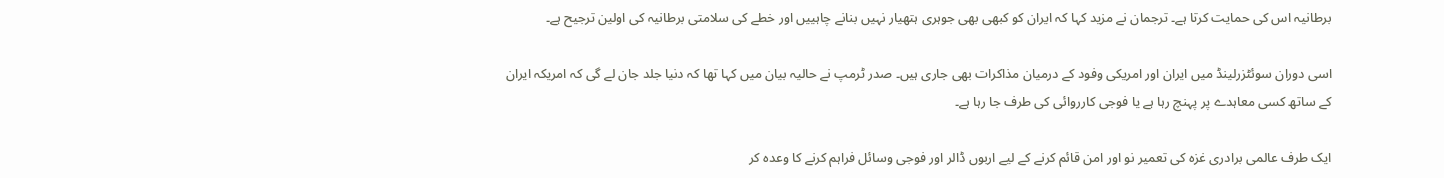برطانیہ اس کی حمایت کرتا ہے۔ ترجمان نے مزید کہا کہ ایران کو کبھی بھی جوہری ہتھیار نہیں بنانے چاہییں اور خطے کی سلامتی برطانیہ کی اولین ترجیح ہے۔

اسی دوران سوئٹزرلینڈ میں ایران اور امریکی وفود کے درمیان مذاکرات بھی جاری ہیں۔ صدر ٹرمپ نے حالیہ بیان میں کہا تھا کہ دنیا جلد جان لے گی کہ امریکہ ایران کے ساتھ کسی معاہدے پر پہنچ رہا ہے یا فوجی کارروائی کی طرف جا رہا ہے۔

ایک طرف عالمی برادری غزہ کی تعمیر نو اور امن قائم کرنے کے لیے اربوں ڈالر اور فوجی وسائل فراہم کرنے کا وعدہ کر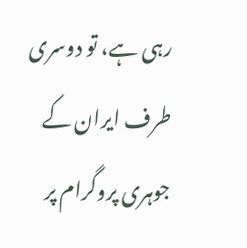رہی ہے، تو دوسری طرف ایران کے جوہری پروگرام پر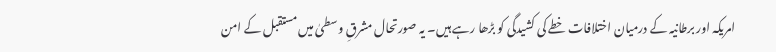امریکہ اور برطانیہ کے درمیان اختلافات خطے کی کشیدگی کو بڑھا رہے ہیں۔ یہ صورتحال مشرقِ وسطیٰ میں مستقبل کے امن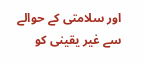اور سلامتی کے حوالے سے غیر یقینی کو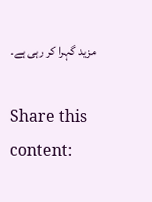مزید گہرا کر رہی ہے۔

Share this content: